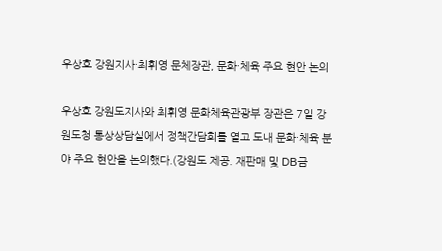우상호 강원지사·최휘영 문체장관, 문화·체육 주요 현안 논의

우상호 강원도지사와 최휘영 문화체육관광부 장관은 7일 강원도청 통상상담실에서 정책간담회를 열고 도내 문화·체육 분야 주요 현안을 논의했다.(강원도 제공. 재판매 및 DB금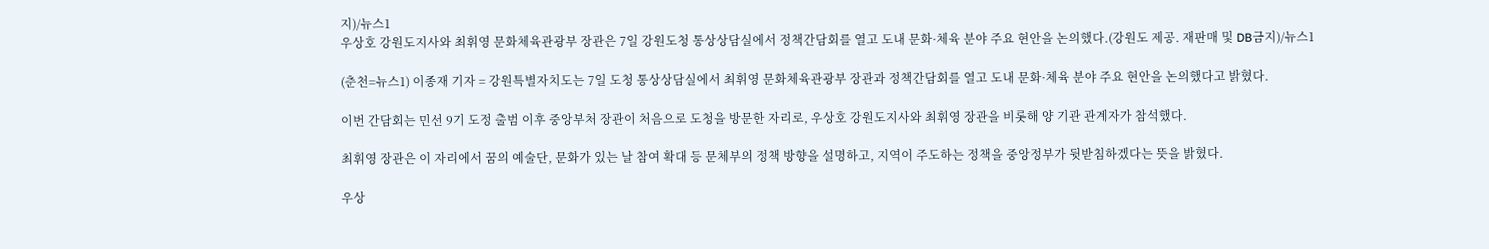지)/뉴스1
우상호 강원도지사와 최휘영 문화체육관광부 장관은 7일 강원도청 통상상담실에서 정책간담회를 열고 도내 문화·체육 분야 주요 현안을 논의했다.(강원도 제공. 재판매 및 DB금지)/뉴스1

(춘천=뉴스1) 이종재 기자 = 강원특별자치도는 7일 도청 통상상담실에서 최휘영 문화체육관광부 장관과 정책간담회를 열고 도내 문화·체육 분야 주요 현안을 논의했다고 밝혔다.

이번 간담회는 민선 9기 도정 출범 이후 중앙부처 장관이 처음으로 도청을 방문한 자리로, 우상호 강원도지사와 최휘영 장관을 비롯해 양 기관 관계자가 참석했다.

최휘영 장관은 이 자리에서 꿈의 예술단, 문화가 있는 날 참여 확대 등 문체부의 정책 방향을 설명하고, 지역이 주도하는 정책을 중앙정부가 뒷받침하겠다는 뜻을 밝혔다.

우상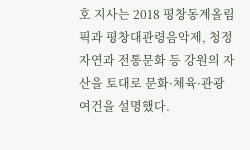호 지사는 2018 평창동계올림픽과 평창대관령음악제, 청정 자연과 전통문화 등 강원의 자산을 토대로 문화·체육·관광 여건을 설명했다.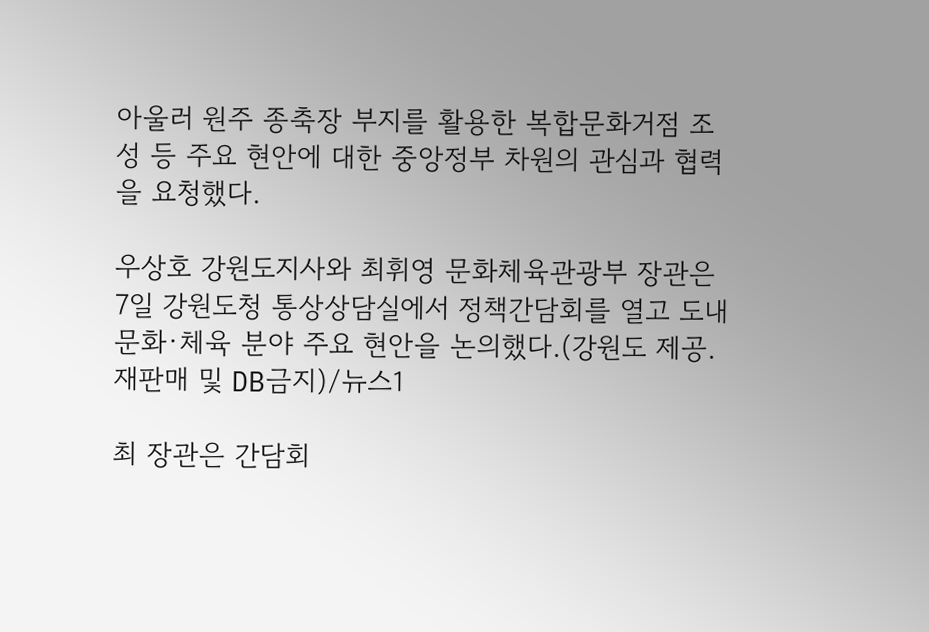아울러 원주 종축장 부지를 활용한 복합문화거점 조성 등 주요 현안에 대한 중앙정부 차원의 관심과 협력을 요청했다.

우상호 강원도지사와 최휘영 문화체육관광부 장관은 7일 강원도청 통상상담실에서 정책간담회를 열고 도내 문화·체육 분야 주요 현안을 논의했다.(강원도 제공. 재판매 및 DB금지)/뉴스1

최 장관은 간담회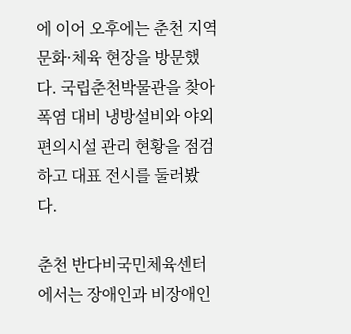에 이어 오후에는 춘천 지역 문화·체육 현장을 방문했다. 국립춘천박물관을 찾아 폭염 대비 냉방설비와 야외 편의시설 관리 현황을 점검하고 대표 전시를 둘러봤다.

춘천 반다비국민체육센터에서는 장애인과 비장애인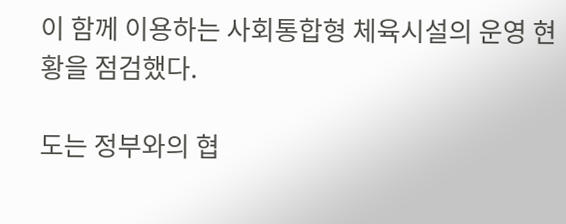이 함께 이용하는 사회통합형 체육시설의 운영 현황을 점검했다.

도는 정부와의 협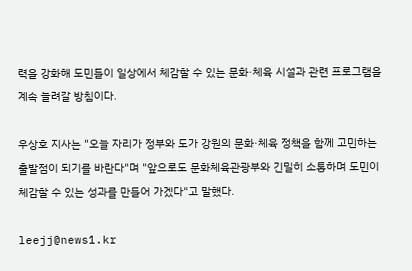력을 강화해 도민들이 일상에서 체감할 수 있는 문화·체육 시설과 관련 프로그램을 계속 늘려갈 방침이다.

우상호 지사는 "오늘 자리가 정부와 도가 강원의 문화·체육 정책을 함께 고민하는 출발점이 되기를 바란다"며 "앞으로도 문화체육관광부와 긴밀히 소통하며 도민이 체감할 수 있는 성과를 만들어 가겠다"고 말했다.

leejj@news1.kr